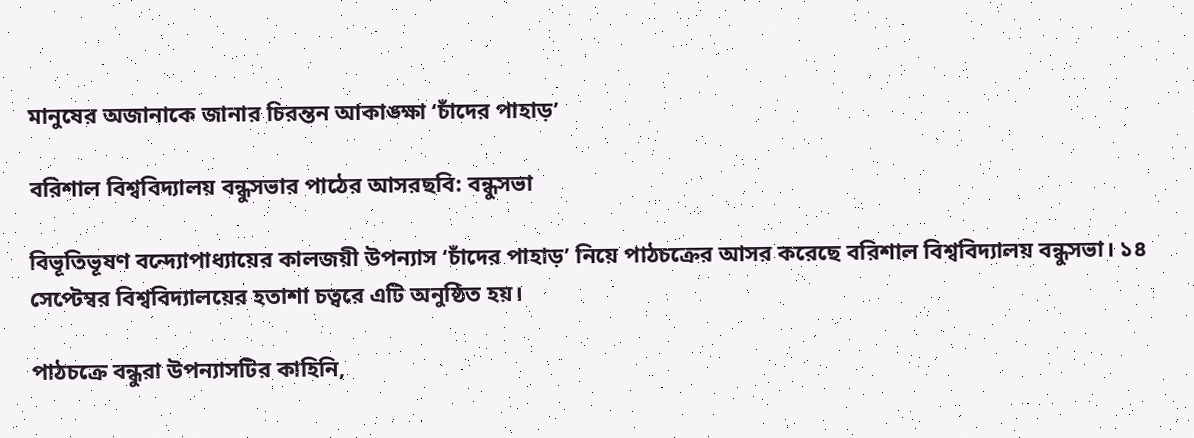মানুষের অজানাকে জানার চিরন্তন আকাঙ্ক্ষা ‘চাঁদের পাহাড়’

বরিশাল বিশ্ববিদ্যালয় বন্ধুসভার পাঠের আসরছবি: বন্ধুসভা

বিভূতিভূষণ বন্দ্যোপাধ্যায়ের কালজয়ী উপন্যাস ‘চাঁদের পাহাড়’ নিয়ে পাঠচক্রের আসর করেছে বরিশাল বিশ্ববিদ্যালয় বন্ধুসভা। ১৪ সেপ্টেম্বর বিশ্ববিদ্যালয়ের হতাশা চত্বরে এটি অনুষ্ঠিত হয়।

পাঠচক্রে বন্ধুরা উপন্যাসটির কাহিনি,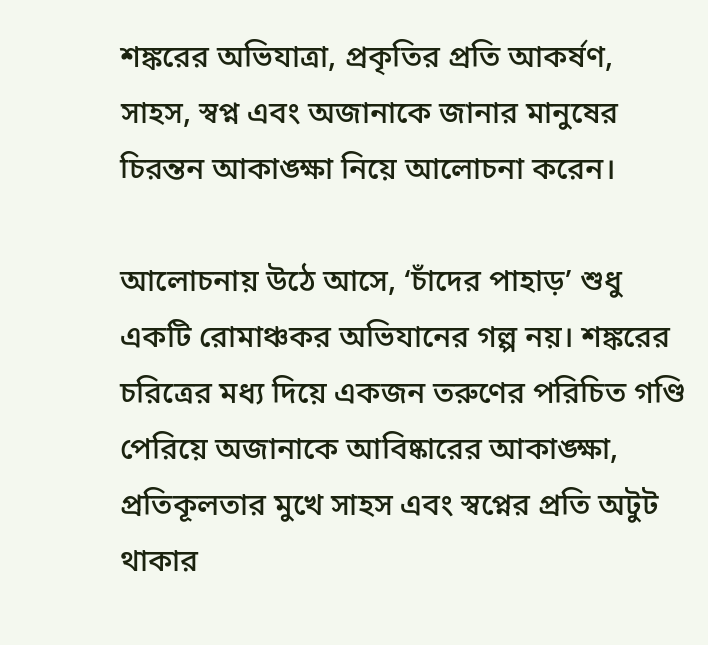শঙ্করের অভিযাত্রা, প্রকৃতির প্রতি আকর্ষণ, সাহস, স্বপ্ন এবং অজানাকে জানার মানুষের চিরন্তন আকাঙ্ক্ষা নিয়ে আলোচনা করেন।

আলোচনায় উঠে আসে, ‘চাঁদের পাহাড়’ শুধু একটি রোমাঞ্চকর অভিযানের গল্প নয়। শঙ্করের চরিত্রের মধ্য দিয়ে একজন তরুণের পরিচিত গণ্ডি পেরিয়ে অজানাকে আবিষ্কারের আকাঙ্ক্ষা, প্রতিকূলতার মুখে সাহস এবং স্বপ্নের প্রতি অটুট থাকার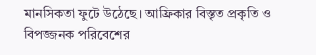মানসিকতা ফুটে উঠেছে। আফ্রিকার বিস্তৃত প্রকৃতি ও বিপজ্জনক পরিবেশের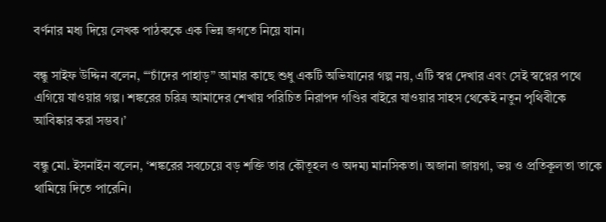বর্ণনার মধ্য দিয়ে লেখক পাঠককে এক ভিন্ন জগতে নিয়ে যান।

বন্ধু সাইফ উদ্দিন বলেন, ‘“চাঁদের পাহাড়” আমার কাছে শুধু একটি অভিযানের গল্প নয়, এটি স্বপ্ন দেখার এবং সেই স্বপ্নের পথে এগিয়ে যাওয়ার গল্প। শঙ্করের চরিত্র আমাদের শেখায় পরিচিত নিরাপদ গণ্ডির বাইরে যাওয়ার সাহস থেকেই নতুন পৃথিবীকে আবিষ্কার করা সম্ভব।’

বন্ধু মো. ইসনাইন বলেন, ‘শঙ্করের সবচেয়ে বড় শক্তি তার কৌতূহল ও অদম্য মানসিকতা। অজানা জায়গা, ভয় ও প্রতিকূলতা তাকে থামিয়ে দিতে পারেনি।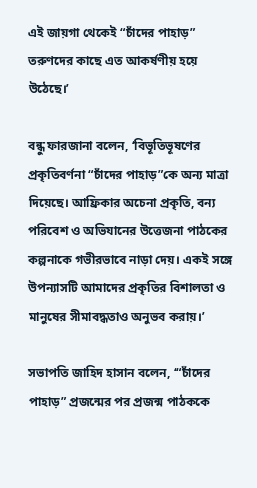এই জায়গা থেকেই “চাঁদের পাহাড়” তরুণদের কাছে এত আকর্ষণীয় হয়ে উঠেছে।’

বন্ধু ফারজানা বলেন, ‘বিভূতিভূষণের প্রকৃতিবর্ণনা “চাঁদের পাহাড়”কে অন্য মাত্রা দিয়েছে। আফ্রিকার অচেনা প্রকৃতি, বন্য পরিবেশ ও অভিযানের উত্তেজনা পাঠকের কল্পনাকে গভীরভাবে নাড়া দেয়। একই সঙ্গে উপন্যাসটি আমাদের প্রকৃতির বিশালতা ও মানুষের সীমাবদ্ধতাও অনুভব করায়।’

সভাপতি জাহিদ হাসান বলেন, ‘“চাঁদের পাহাড়” প্রজন্মের পর প্রজন্ম পাঠককে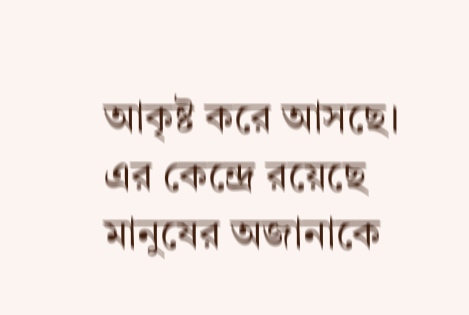আকৃষ্ট করে আসছে। এর কেন্দ্রে রয়েছে মানুষের অজানাকে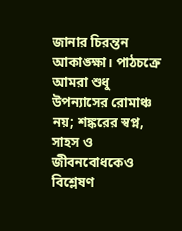জানার চিরন্তন আকাঙ্ক্ষা। পাঠচক্রে আমরা শুধু উপন্যাসের রোমাঞ্চ নয়; শঙ্করের স্বপ্ন, সাহস ও জীবনবোধকেও বিশ্লেষণ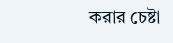করার চেষ্টা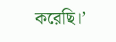করেছি।’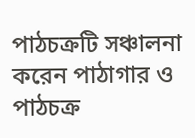পাঠচক্রটি সঞ্চালনা করেন পাঠাগার ও পাঠচক্র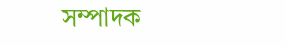সম্পাদক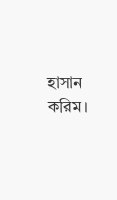হাসান করিম।